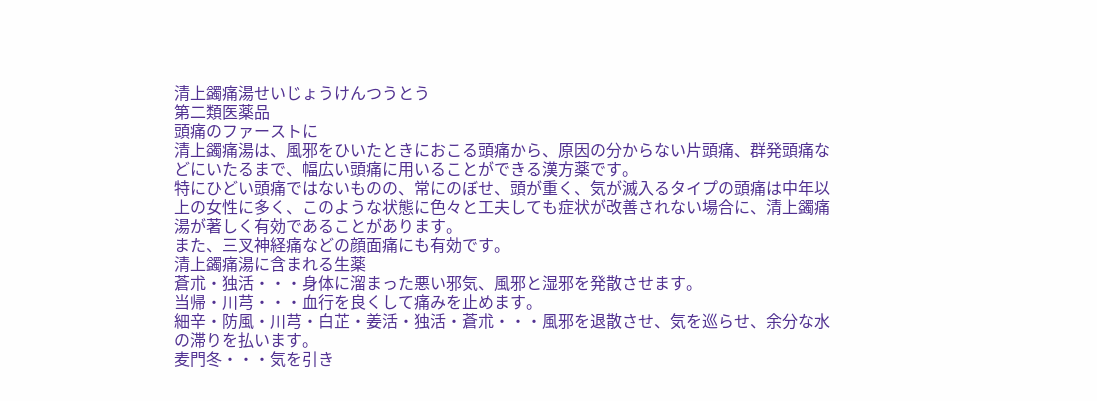清上蠲痛湯せいじょうけんつうとう
第二類医薬品
頭痛のファーストに
清上蠲痛湯は、風邪をひいたときにおこる頭痛から、原因の分からない片頭痛、群発頭痛などにいたるまで、幅広い頭痛に用いることができる漢方薬です。
特にひどい頭痛ではないものの、常にのぼせ、頭が重く、気が滅入るタイプの頭痛は中年以上の女性に多く、このような状態に色々と工夫しても症状が改善されない場合に、清上蠲痛湯が著しく有効であることがあります。
また、三叉神経痛などの顔面痛にも有効です。
清上蠲痛湯に含まれる生薬
蒼朮・独活・・・身体に溜まった悪い邪気、風邪と湿邪を発散させます。
当帰・川芎・・・血行を良くして痛みを止めます。
細辛・防風・川芎・白芷・姜活・独活・蒼朮・・・風邪を退散させ、気を巡らせ、余分な水の滞りを払います。
麦門冬・・・気を引き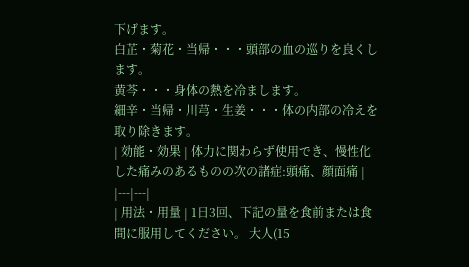下げます。
白芷・菊花・当帰・・・頭部の血の巡りを良くします。
黄芩・・・身体の熱を冷まします。
細辛・当帰・川芎・生姜・・・体の内部の冷えを取り除きます。
| 効能・効果 | 体力に関わらず使用でき、慢性化した痛みのあるものの次の諸症:頭痛、顔面痛 |
|---|---|
| 用法・用量 | 1日3回、下記の量を食前または食間に服用してください。 大人(15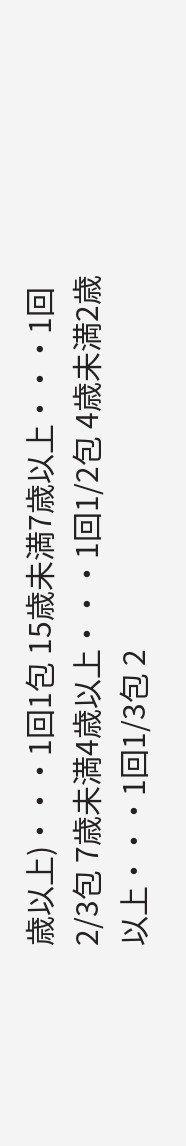歳以上)・・・1回1包 15歳未満7歳以上・・・1回2/3包 7歳未満4歳以上・・・1回1/2包 4歳未満2歳以上・・・1回1/3包 2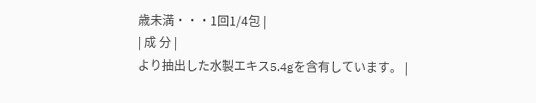歳未満・・・1回1/4包 |
| 成 分 |
より抽出した水製エキス5.4gを含有しています。 |